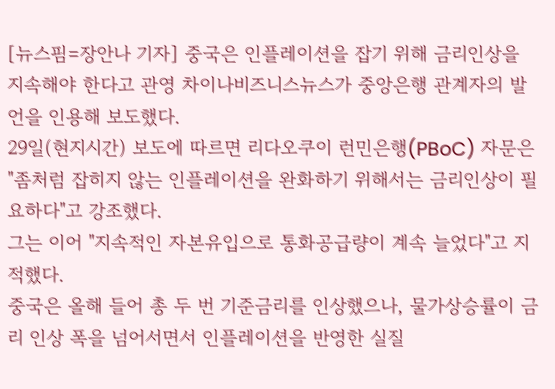[뉴스핌=장안나 기자] 중국은 인플레이션을 잡기 위해 금리인상을 지속해야 한다고 관영 차이나비즈니스뉴스가 중앙은행 관계자의 발언을 인용해 보도했다.
29일(현지시간) 보도에 따르면 리다오쿠이 런민은행(PBoC) 자문은 "좀처럼 잡히지 않는 인플레이션을 완화하기 위해서는 금리인상이 필요하다"고 강조했다.
그는 이어 "지속적인 자본유입으로 통화공급량이 계속 늘었다"고 지적했다.
중국은 올해 들어 총 두 번 기준금리를 인상했으나, 물가상승률이 금리 인상 폭을 넘어서면서 인플레이션을 반영한 실질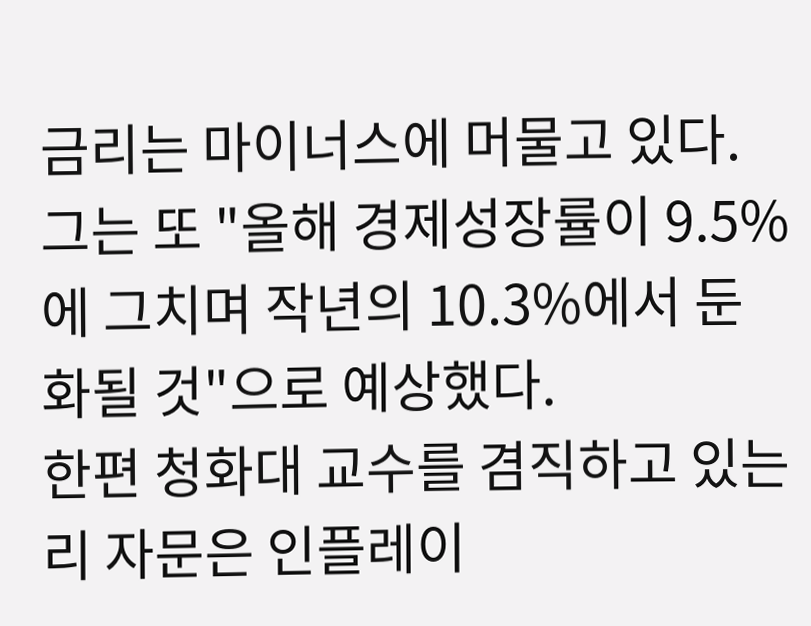금리는 마이너스에 머물고 있다.
그는 또 "올해 경제성장률이 9.5%에 그치며 작년의 10.3%에서 둔화될 것"으로 예상했다.
한편 청화대 교수를 겸직하고 있는 리 자문은 인플레이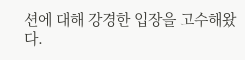션에 대해 강경한 입장을 고수해왔다.